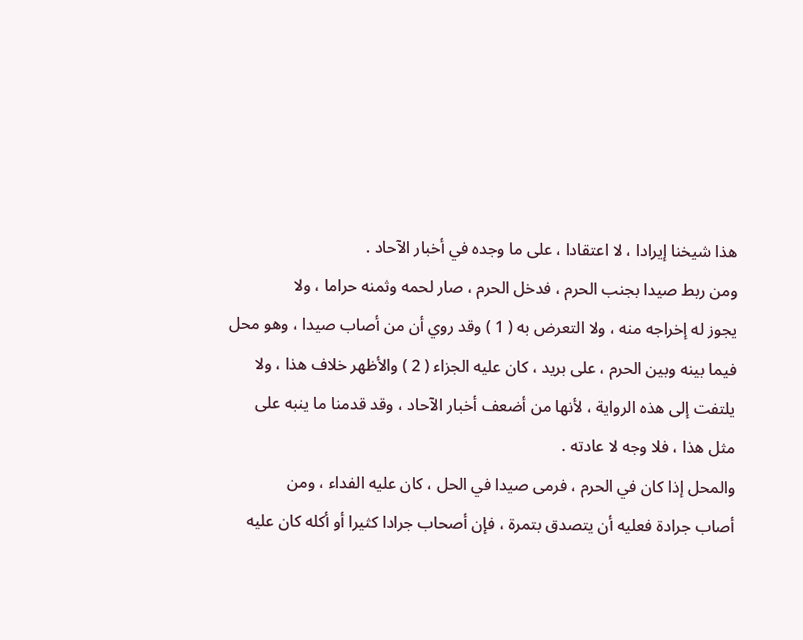هذا شيخنا إيرادا ، لا اعتقادا ، على ما وجده في أخبار الآحاد .
ومن ربط صيدا بجنب الحرم ، فدخل الحرم ، صار لحمه وثمنه حراما ، ولا
يجوز له إخراجه منه ، ولا التعرض به ( 1 ) وقد روي أن من أصاب صيدا ، وهو محل
فيما بينه وبين الحرم ، على بريد ، كان عليه الجزاء ( 2 ) والأظهر خلاف هذا ، ولا
يلتفت إلى هذه الرواية ، لأنها من أضعف أخبار الآحاد ، وقد قدمنا ما ينبه على
مثل هذا ، فلا وجه لا عادته .
والمحل إذا كان في الحرم ، فرمى صيدا في الحل ، كان عليه الفداء ، ومن
أصاب جرادة فعليه أن يتصدق بتمرة ، فإن أصحاب جرادا كثيرا أو أكله كان عليه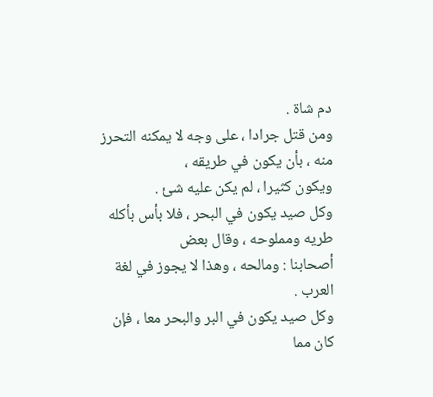دم شاة .
ومن قتل جرادا ، على وجه لا يمكنه التحرز منه ، بأن يكون في طريقه ،
ويكون كثيرا ، لم يكن عليه شئ .
وكل صيد يكون في البحر ، فلا بأس بأكله طريه ومملوحه ، وقال بعض
أصحابنا : ومالحه ، وهذا لا يجوز في لغة العرب .
وكل صيد يكون في البر والبحر معا ، فإن كان مما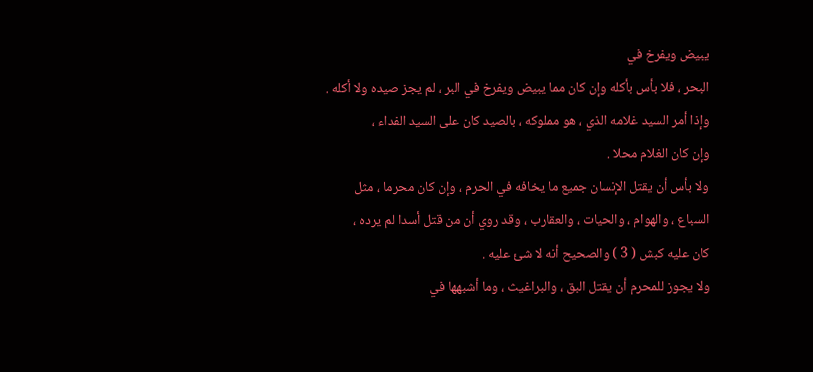يبيض ويفرخ في
البحر ، فلا بأس بأكله وإن كان مما يبيض ويفرخ في البر ، لم يجز صيده ولا أكله .
وإذا أمر السيد غلامه الذي ، هو مملوكه ، بالصيد كان على السيد الفداء ،
وإن كان الغلام محلا .
ولا بأس أن يقتل الإنسان جميع ما يخافه في الحرم ، وإن كان محرما ، مثل
السباع ، والهوام ، والحيات ، والعقارب ، وقد روي أن من قتل أسدا لم يرده ،
كان عليه كبش ( 3 ) والصحيح أنه لا شئ عليه .
ولا يجوز للمحرم أن يقتل البق ، والبراغيث ، وما أشبهها في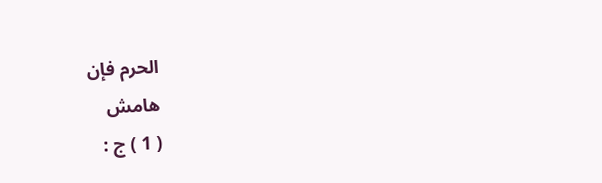الحرم فإن
هامش
( 1 ) ج :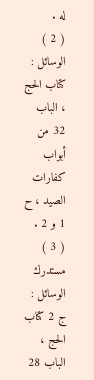له .
( 2 ) الوسائل : كتاب الحج ، الباب 32 من أبواب كفارات الصيد ، ح 1 و 2 .
( 3 ) مستدرك الوسائل : ج 2 كتاب الحج ، الباب 28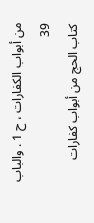من أبواب الكفارات ، ح 1 . والباب 39
كتاب الحج من أبواب كفارات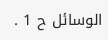الوسائل ح 1 .